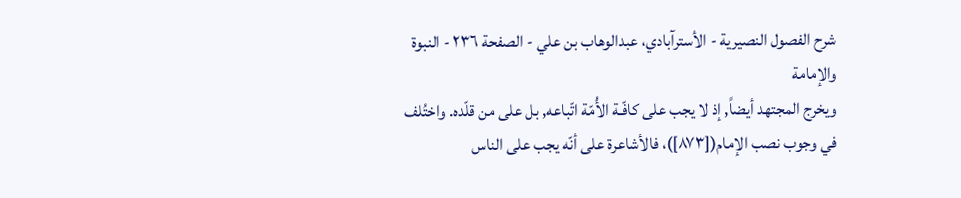شرح الفصول النصيرية - الأسترآبادي، عبدالوهاب بن علي - الصفحة ٢٣٦ - النبوة والإمامة
ويخرج المجتهد أيضاً, إذ لا يجب على كافّـة الأُمّة اتّباعه, بل على من قلّده. واختُلف في وجوب نصب الإمام([٨٧٣])، فالأشاعرة على أنّه يجب على الناس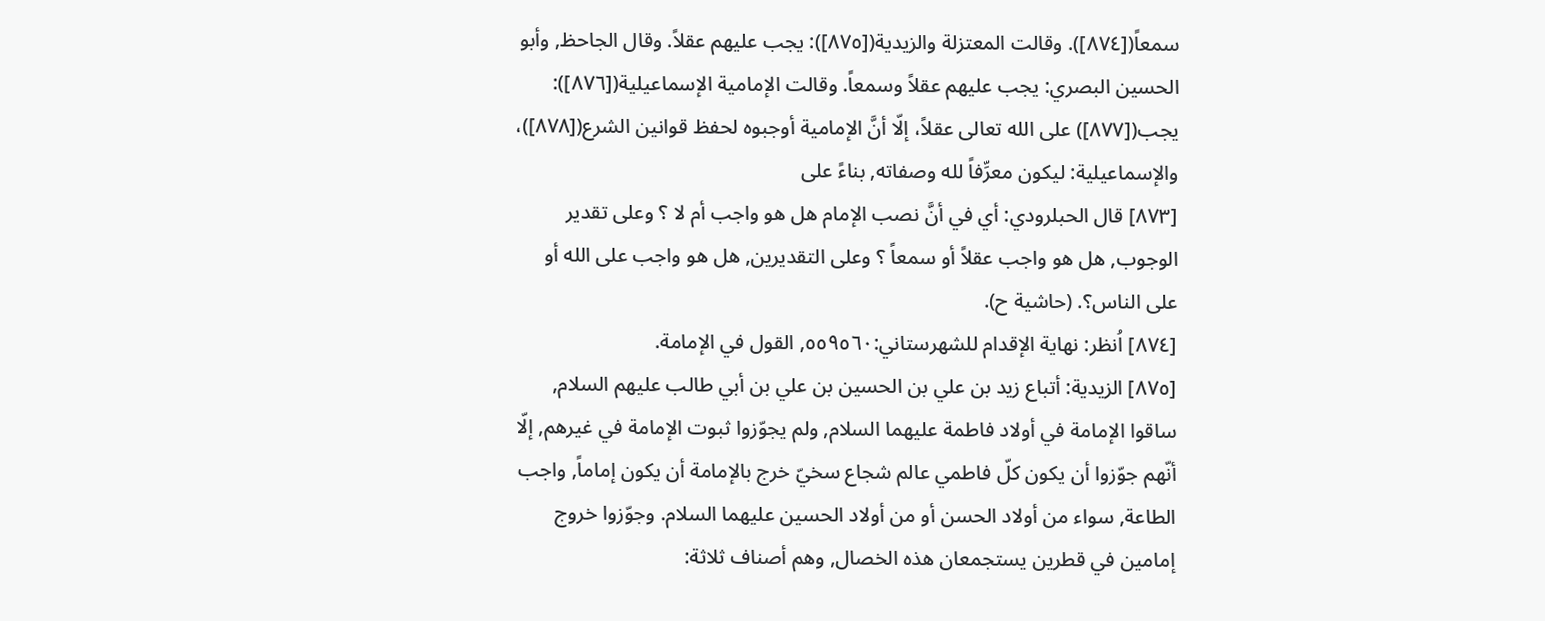سمعاً([٨٧٤]). وقالت المعتزلة والزيدية([٨٧٥]): يجب عليهم عقلاً. وقال الجاحظ, وأبو الحسين البصري: يجب عليهم عقلاً وسمعاً. وقالت الإمامية الإسماعيلية([٨٧٦]): يجب([٨٧٧]) على الله تعالى عقلاً، إلّا أنَّ الإمامية أوجبوه لحفظ قوانين الشرع([٨٧٨])، والإسماعيلية: ليكون معرِّفاً لله وصفاته, بناءً على
[٨٧٣] قال الحبلرودي: أي في أنَّ نصب الإمام هل هو واجب أم لا ؟ وعلى تقدير الوجوب, هل هو واجب عقلاً أو سمعاً ؟ وعلى التقديرين, هل هو واجب على الله أو على الناس؟. (حاشية ح).
[٨٧٤] اُنظر: نهاية الإقدام للشهرستاني:٥٥٩٥٦٠, القول في الإمامة.
[٨٧٥] الزيدية: أتباع زيد بن علي بن الحسين بن علي بن أبي طالب عليهم السلام, ساقوا الإمامة في أولاد فاطمة عليهما السلام, ولم يجوّزوا ثبوت الإمامة في غيرهم, إلّا أنّهم جوّزوا أن يكون كلّ فاطمي عالم شجاع سخيّ خرج بالإمامة أن يكون إماماً, واجب الطاعة, سواء من أولاد الحسن أو من أولاد الحسين عليهما السلام. وجوّزوا خروج إمامين في قطرين يستجمعان هذه الخصال, وهم أصناف ثلاثة: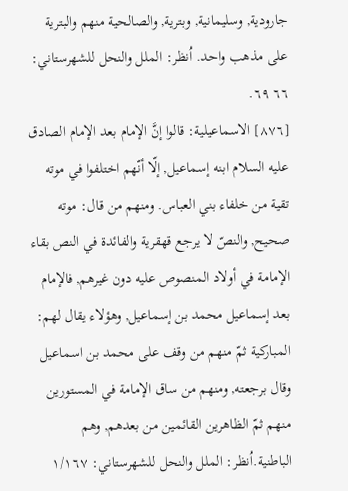جارودية, وسليمانية, وبترية, والصالحية منهم والبترية على مذهب واحد. اُنظر: الملل والنحل للشهرستاني: ٦٦ ٦٩.
[٨٧٦] الاسماعيلية: قالوا إنَّ الإمام بعد الإمام الصادق عليه السلام ابنه إسماعيل, إلّا أنّهم اختلفوا في موته تقية من خلفاء بني العباس. ومنهم من قال: موته صحيح, والنصّ لا يرجع قهقرية والفائدة في النص بقاء الإمامة في أولاد المنصوص عليه دون غيرهم, فالإمام بعد إسماعيل محمد بن إسماعيل, وهؤلاء يقال لهم: المباركية ثمّ منهم من وقف على محمد بن اسماعيل وقال برجعته, ومنهم من ساق الإمامة في المستورين منهم ثمّ الظاهرين القائمين من بعدهم, وهم الباطنية.اُنظر: الملل والنحل للشهرستاني: ١/١٦٧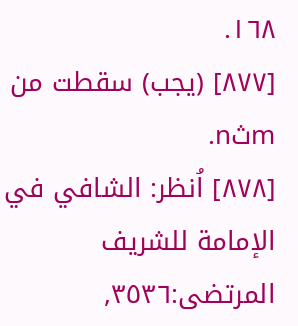١٦٨.
[٨٧٧] (يجب) سقطت من mثn.
[٨٧٨] اُنظر: الشافي في الإمامة للشريف المرتضى:٣٥٣٦,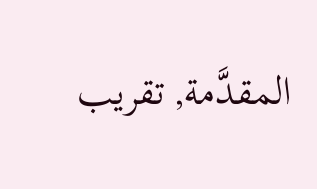المقدَّمة, تقريب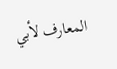المعارف لأبي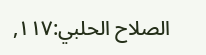الصلاح الحلبي:١١٧,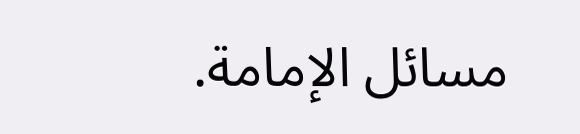مسائل الإمامة.